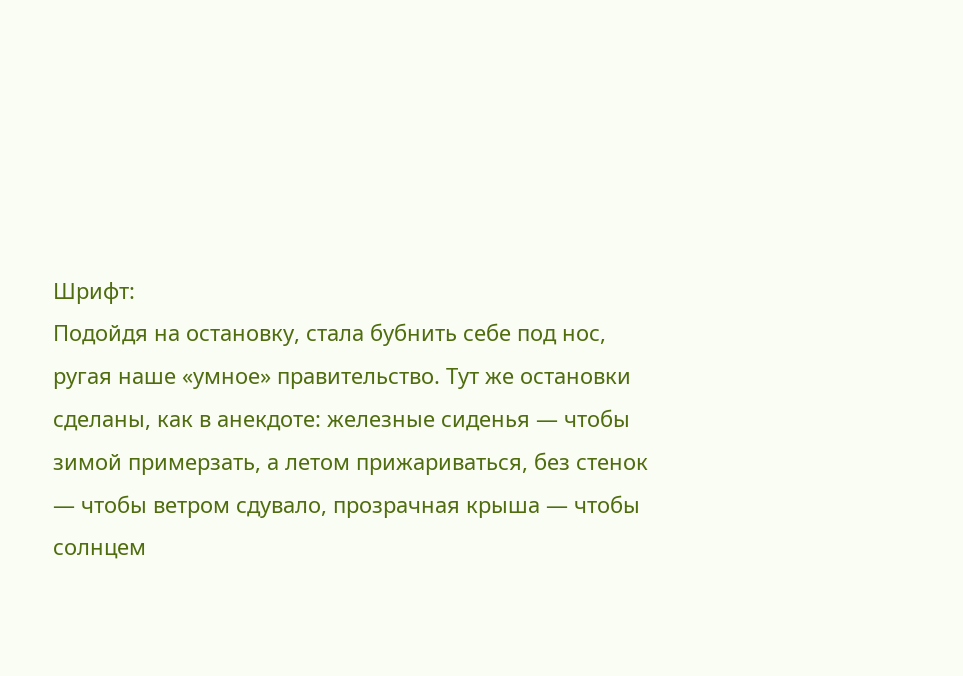Шрифт:
Подойдя на остановку, стала бубнить себе под нос, ругая наше «умное» правительство. Тут же остановки сделаны, как в анекдоте: железные сиденья — чтобы зимой примерзать, а летом прижариваться, без стенок — чтобы ветром сдувало, прозрачная крыша — чтобы солнцем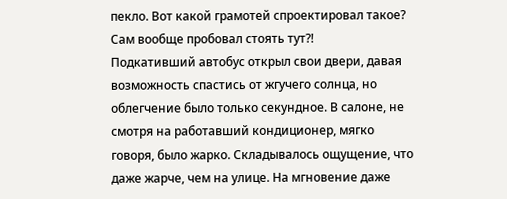пекло. Вот какой грамотей спроектировал такое? Сам вообще пробовал стоять тут?!
Подкативший автобус открыл свои двери, давая возможность спастись от жгучего солнца, но облегчение было только секундное. В салоне, не смотря на работавший кондиционер, мягко говоря, было жарко. Складывалось ощущение, что даже жарче, чем на улице. На мгновение даже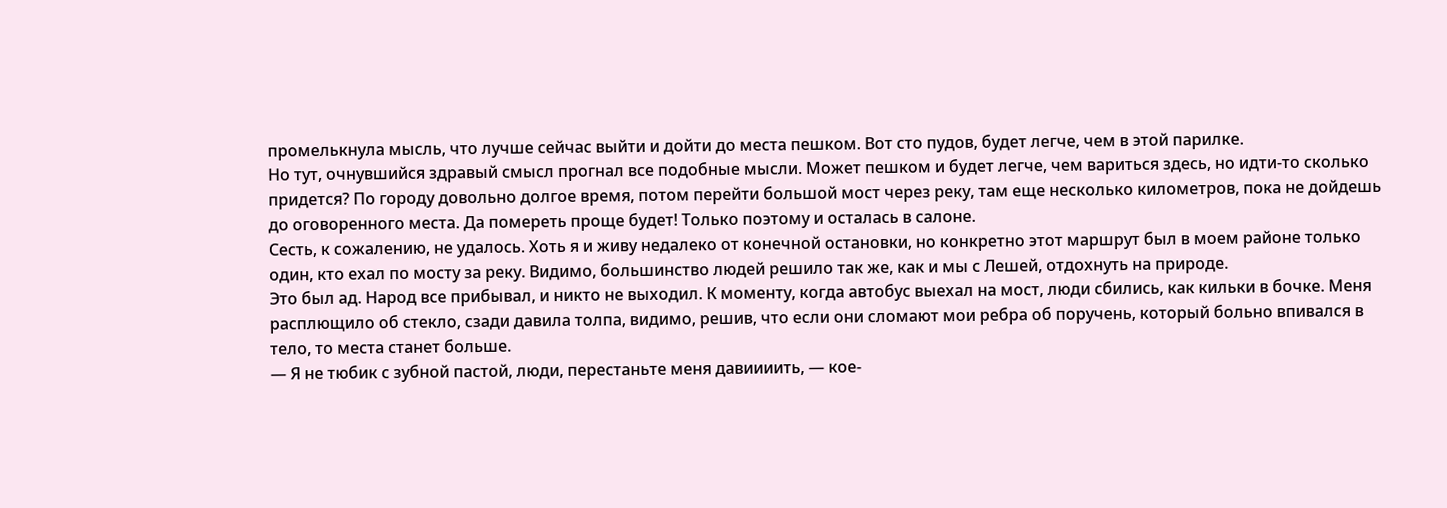промелькнула мысль, что лучше сейчас выйти и дойти до места пешком. Вот сто пудов, будет легче, чем в этой парилке.
Но тут, очнувшийся здравый смысл прогнал все подобные мысли. Может пешком и будет легче, чем вариться здесь, но идти-то сколько придется? По городу довольно долгое время, потом перейти большой мост через реку, там еще несколько километров, пока не дойдешь до оговоренного места. Да помереть проще будет! Только поэтому и осталась в салоне.
Сесть, к сожалению, не удалось. Хоть я и живу недалеко от конечной остановки, но конкретно этот маршрут был в моем районе только один, кто ехал по мосту за реку. Видимо, большинство людей решило так же, как и мы с Лешей, отдохнуть на природе.
Это был ад. Народ все прибывал, и никто не выходил. К моменту, когда автобус выехал на мост, люди сбились, как кильки в бочке. Меня расплющило об стекло, сзади давила толпа, видимо, решив, что если они сломают мои ребра об поручень, который больно впивался в тело, то места станет больше.
— Я не тюбик с зубной пастой, люди, перестаньте меня давиииить, — кое-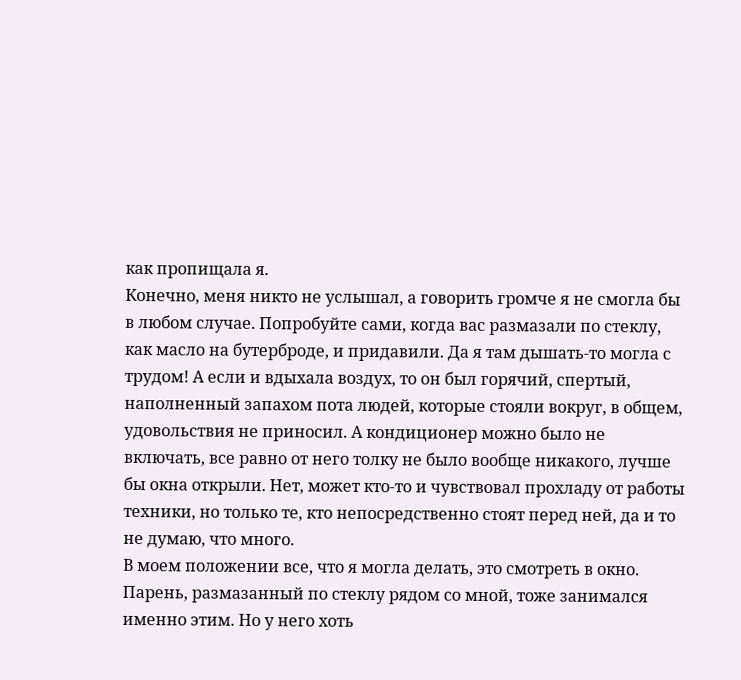как пропищала я.
Конечно, меня никто не услышал, а говорить громче я не смогла бы в любом случае. Попробуйте сами, когда вас размазали по стеклу, как масло на бутерброде, и придавили. Да я там дышать-то могла с трудом! А если и вдыхала воздух, то он был горячий, спертый, наполненный запахом пота людей, которые стояли вокруг, в общем, удовольствия не приносил. А кондиционер можно было не включать, все равно от него толку не было вообще никакого, лучше бы окна открыли. Нет, может кто-то и чувствовал прохладу от работы техники, но только те, кто непосредственно стоят перед ней, да и то не думаю, что много.
В моем положении все, что я могла делать, это смотреть в окно. Парень, размазанный по стеклу рядом со мной, тоже занимался именно этим. Но у него хоть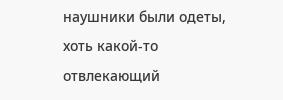наушники были одеты, хоть какой-то отвлекающий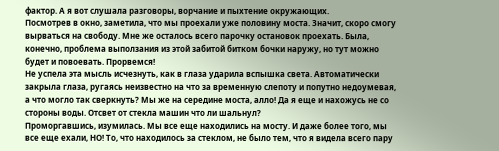фактор. А я вот слушала разговоры, ворчание и пыхтение окружающих.
Посмотрев в окно, заметила, что мы проехали уже половину моста. Значит, скоро смогу вырваться на свободу. Мне же осталось всего парочку остановок проехать. Была, конечно, проблема выползания из этой забитой битком бочки наружу, но тут можно будет и повоевать. Прорвемся!
Не успела эта мысль исчезнуть, как в глаза ударила вспышка света. Автоматически закрыла глаза, ругаясь неизвестно на что за временную слепоту и попутно недоумевая, а что могло так сверкнуть? Мы же на середине моста, алло! Да я еще и нахожусь не со стороны воды. Отсвет от стекла машин что ли шальнул?
Проморгавшись, изумилась. Мы все еще находились на мосту. И даже более того, мы все еще ехали, НО! То, что находилось за стеклом, не было тем, что я видела всего пару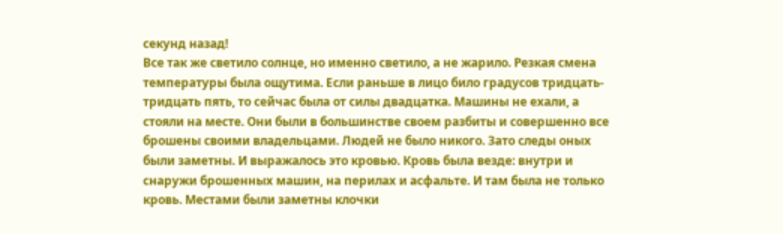секунд назад!
Все так же светило солнце, но именно светило, а не жарило. Резкая смена температуры была ощутима. Если раньше в лицо било градусов тридцать-тридцать пять, то сейчас была от силы двадцатка. Машины не ехали, а стояли на месте. Они были в большинстве своем разбиты и совершенно все брошены своими владельцами. Людей не было никого. Зато следы оных были заметны. И выражалось это кровью. Кровь была везде: внутри и снаружи брошенных машин, на перилах и асфальте. И там была не только кровь. Местами были заметны клочки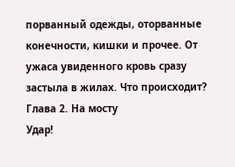порванный одежды, оторванные конечности, кишки и прочее. От ужаса увиденного кровь сразу застыла в жилах. Что происходит?
Глава 2. На мосту
Удар!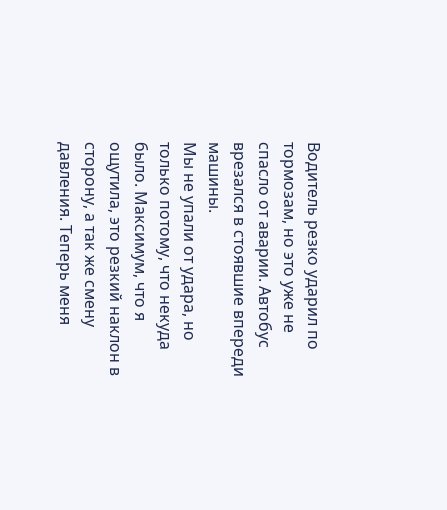Водитель резко ударил по тормозам, но это уже не спасло от аварии. Автобус врезался в стоявшие впереди машины.
Мы не упали от удара, но только потому, что некуда было. Максимум, что я ощутила, это резкий наклон в сторону, а так же смену давления. Теперь меня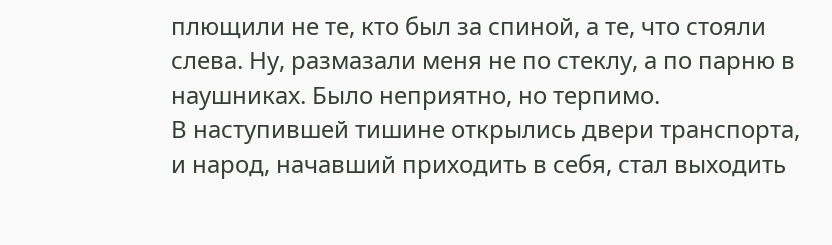плющили не те, кто был за спиной, а те, что стояли слева. Ну, размазали меня не по стеклу, а по парню в наушниках. Было неприятно, но терпимо.
В наступившей тишине открылись двери транспорта, и народ, начавший приходить в себя, стал выходить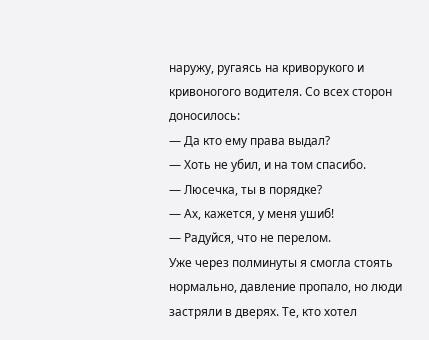наружу, ругаясь на криворукого и кривоногого водителя. Со всех сторон доносилось:
— Да кто ему права выдал?
— Хоть не убил, и на том спасибо.
— Люсечка, ты в порядке?
— Ах, кажется, у меня ушиб!
— Радуйся, что не перелом.
Уже через полминуты я смогла стоять нормально, давление пропало, но люди застряли в дверях. Те, кто хотел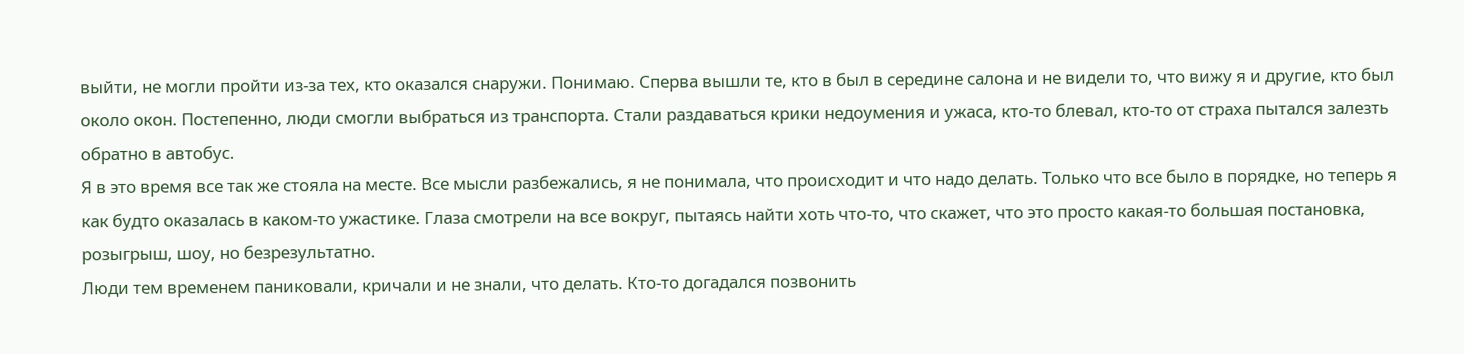выйти, не могли пройти из-за тех, кто оказался снаружи. Понимаю. Сперва вышли те, кто в был в середине салона и не видели то, что вижу я и другие, кто был около окон. Постепенно, люди смогли выбраться из транспорта. Стали раздаваться крики недоумения и ужаса, кто-то блевал, кто-то от страха пытался залезть обратно в автобус.
Я в это время все так же стояла на месте. Все мысли разбежались, я не понимала, что происходит и что надо делать. Только что все было в порядке, но теперь я как будто оказалась в каком-то ужастике. Глаза смотрели на все вокруг, пытаясь найти хоть что-то, что скажет, что это просто какая-то большая постановка, розыгрыш, шоу, но безрезультатно.
Люди тем временем паниковали, кричали и не знали, что делать. Кто-то догадался позвонить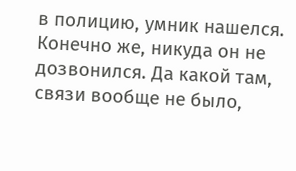в полицию, умник нашелся. Конечно же, никуда он не дозвонился. Да какой там, связи вообще не было,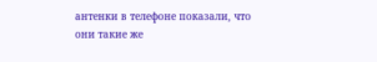антенки в телефоне показали, что они такие же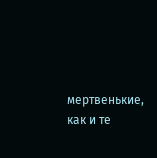мертвенькие, как и те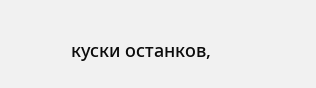куски останков,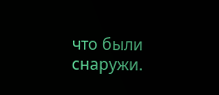что были снаружи.